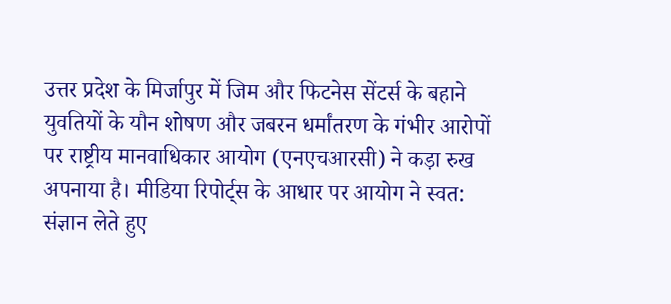उत्तर प्रदेश के मिर्जापुर में जिम और फिटनेस सेंटर्स के बहाने युवतियों के यौन शोषण और जबरन धर्मांतरण के गंभीर आरोपों पर राष्ट्रीय मानवाधिकार आयोग (एनएचआरसी) ने कड़ा रुख अपनाया है। मीडिया रिपोर्ट्स के आधार पर आयोग ने स्वत: संज्ञान लेते हुए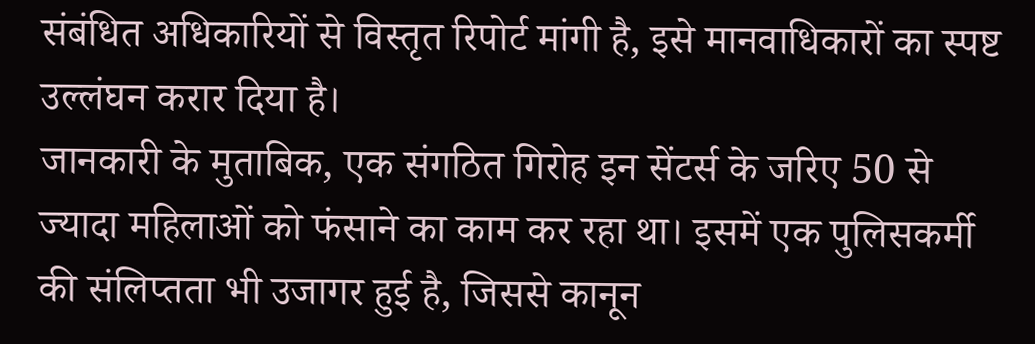संबंधित अधिकारियों से विस्तृत रिपोर्ट मांगी है, इसे मानवाधिकारों का स्पष्ट उल्लंघन करार दिया है।
जानकारी के मुताबिक, एक संगठित गिरोह इन सेंटर्स के जरिए 50 से ज्यादा महिलाओं को फंसाने का काम कर रहा था। इसमें एक पुलिसकर्मी की संलिप्तता भी उजागर हुई है, जिससे कानून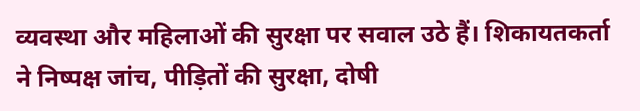व्यवस्था और महिलाओं की सुरक्षा पर सवाल उठे हैं। शिकायतकर्ता ने निष्पक्ष जांच, पीड़ितों की सुरक्षा, दोषी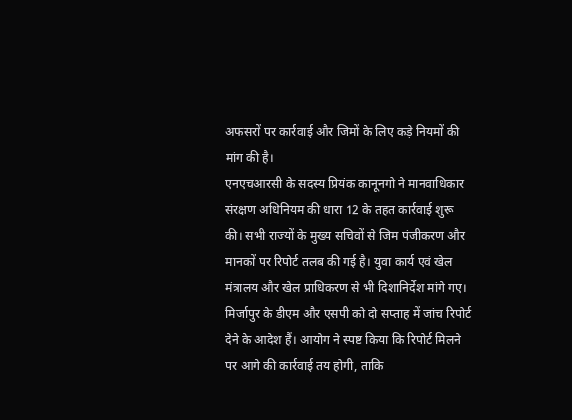अफसरों पर कार्रवाई और जिमों के लिए कड़े नियमों की मांग की है।
एनएचआरसी के सदस्य प्रियंक कानूनगो ने मानवाधिकार संरक्षण अधिनियम की धारा 12 के तहत कार्रवाई शुरू की। सभी राज्यों के मुख्य सचिवों से जिम पंजीकरण और मानकों पर रिपोर्ट तलब की गई है। युवा कार्य एवं खेल मंत्रालय और खेल प्राधिकरण से भी दिशानिर्देश मांगे गए।
मिर्जापुर के डीएम और एसपी को दो सप्ताह में जांच रिपोर्ट देने के आदेश हैं। आयोग ने स्पष्ट किया कि रिपोर्ट मिलने पर आगे की कार्रवाई तय होगी, ताकि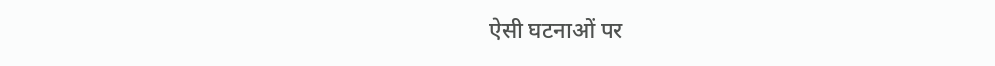ऐसी घटनाओं पर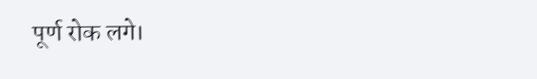पूर्ण रोक लगे।